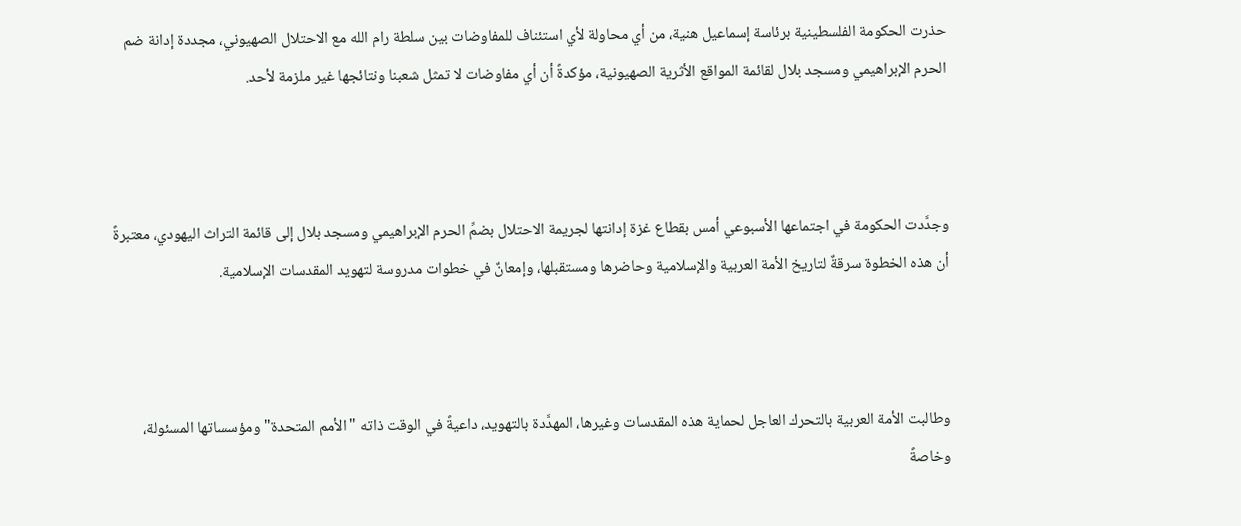حذرت الحكومة الفلسطينية برئاسة إسماعيل هنية، من أي محاولة لأي استئناف للمفاوضات بين سلطة رام الله مع الاحتلال الصهيوني، مجددة إدانة ضم الحرم الإبراهيمي ومسجد بلال لقائمة المواقع الأثرية الصهيونية، مؤكدةً أن أي مفاوضات لا تمثل شعبنا ونتائجها غير ملزمة لأحد.



وجدَّدت الحكومة في اجتماعها الأسبوعي أمس بقطاع غزة إدانتها لجريمة الاحتلال بضمِّ الحرم الإبراهيمي ومسجد بلال إلى قائمة التراث اليهودي، معتبرةً أن هذه الخطوة سرقةٌ لتاريخ الأمة العربية والإسلامية وحاضرها ومستقبلها، وإمعانٌ في خطوات مدروسة لتهويد المقدسات الإسلامية.



وطالبت الأمة العربية بالتحرك العاجل لحماية هذه المقدسات وغيرها، المهدَّدة بالتهويد، داعيةً في الوقت ذاته "الأمم المتحدة" ومؤسساتها المسئولة، وخاصةً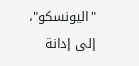"اليونسكو"، إلى إدانة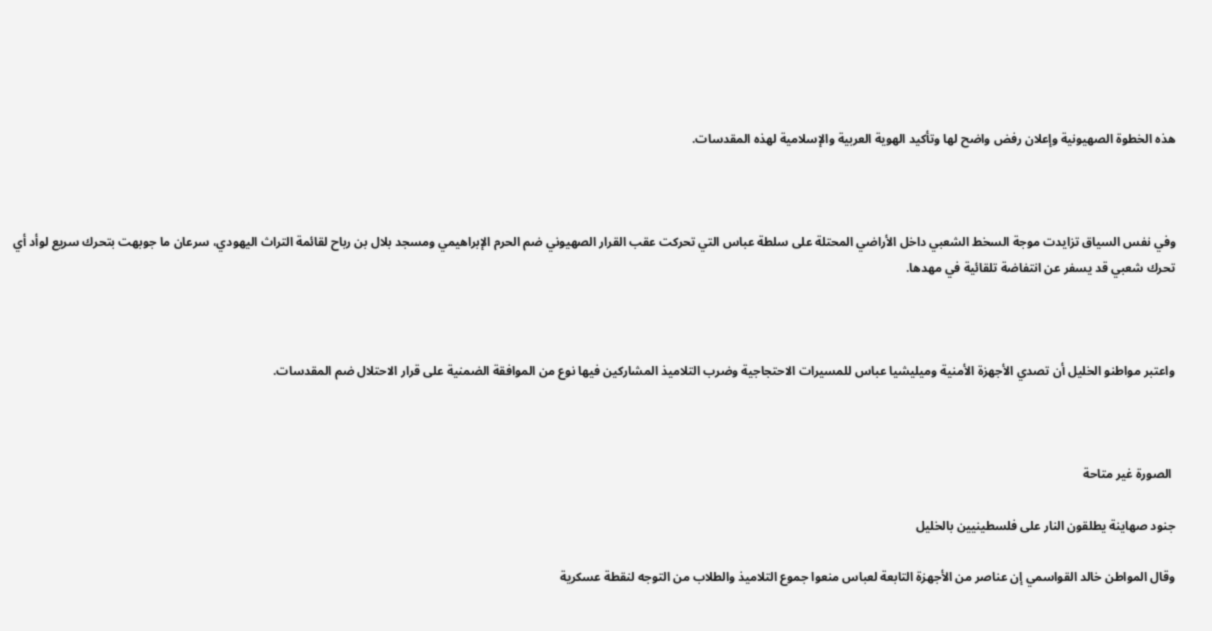هذه الخطوة الصهيونية وإعلان رفض واضح لها وتأكيد الهوية العربية والإسلامية لهذه المقدسات.



وفي نفس السياق تزايدت موجة السخط الشعبي داخل الأراضي المحتلة على سلطة عباس التي تحركت عقب القرار الصهيوني ضم الحرم الإبراهيمي ومسجد بلال بن رباح لقائمة التراث اليهودي، سرعان ما جوبهت بتحرك سريع لوأد أي تحرك شعبي قد يسفر عن انتفاضة تلقائية في مهدها.



واعتبر مواطنو الخليل أن تصدي الأجهزة الأمنية وميليشيا عباس للمسيرات الاحتجاجية وضرب التلاميذ المشاركين فيها نوع من الموافقة الضمنية على قرار الاحتلال ضم المقدسات.



 الصورة غير متاحة

جنود صهاينة يطلقون النار على فلسطينيين بالخليل

وقال المواطن خالد القواسمي إن عناصر من الأجهزة التابعة لعباس منعوا جموع التلاميذ والطلاب من التوجه لنقطة عسكرية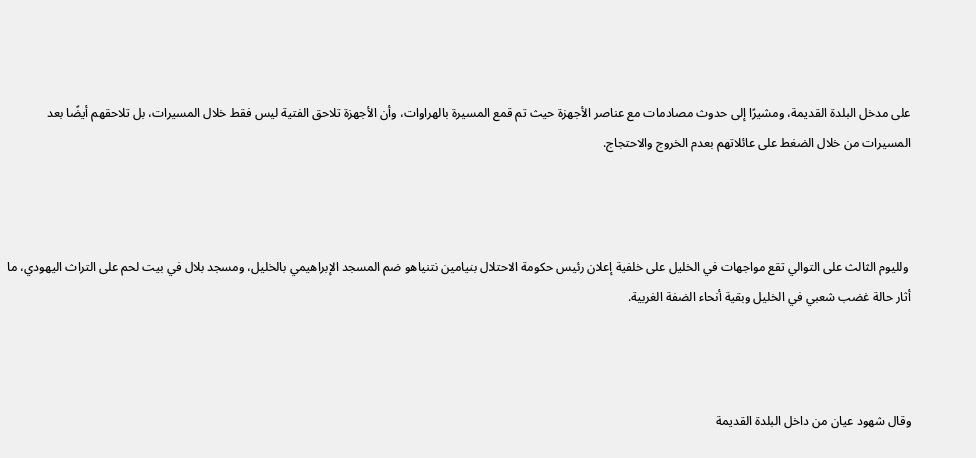على مدخل البلدة القديمة، ومشيرًا إلى حدوث مصادمات مع عناصر الأجهزة حيث تم قمع المسيرة بالهراوات، وأن الأجهزة تلاحق الفتية ليس فقط خلال المسيرات، بل تلاحقهم أيضًا بعد المسيرات من خلال الضغط على عائلاتهم بعدم الخروج والاحتجاج.



 ولليوم الثالث على التوالي تقع مواجهات في الخليل على خلفية إعلان رئيس حكومة الاحتلال بنيامين نتنياهو ضم المسجد الإبراهيمي بالخليل، ومسجد بلال في بيت لحم على التراث اليهودي، ما أثار حالة غضب شعبي في الخليل وبقية أنحاء الضفة الغربية.



وقال شهود عيان من داخل البلدة القديمة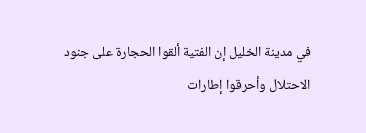في مدينة الخليل إن الفتية ألقوا الحجارة على جنود الاحتلال وأحرقوا إطارات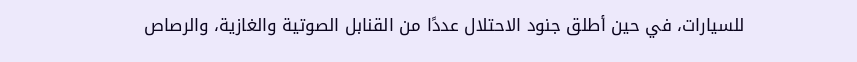للسيارات، في حين أطلق جنود الاحتلال عددًا من القنابل الصوتية والغازية، والرصاص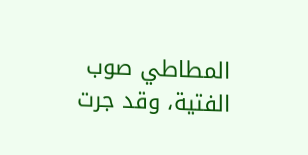المطاطي صوب الفتية، وقد جرت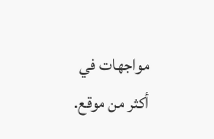مواجهات في أكثر من موقع.